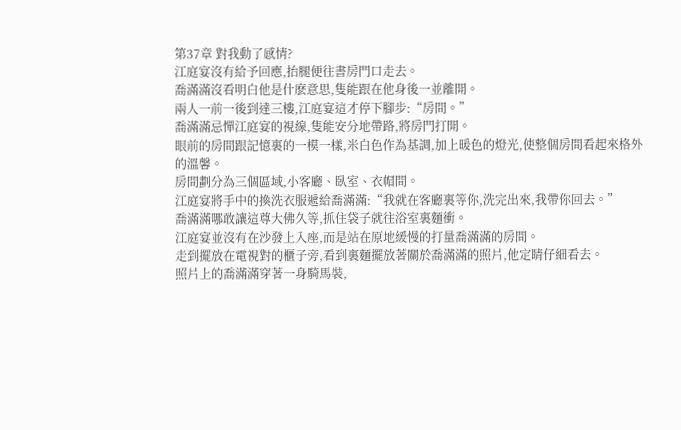第37章 對我動了感情?
江庭宴沒有給予回應,抬腿便往書房門口走去。
喬滿滿沒看明白他是什麽意思,隻能跟在他身後一並離開。
兩人一前一後到達三樓,江庭宴這才停下腳步:“房間。”
喬滿滿忌憚江庭宴的視線,隻能安分地帶路,將房門打開。
眼前的房間跟記憶裏的一模一樣,米白色作為基調,加上暖色的燈光,使整個房間看起來格外的溫馨。
房間劃分為三個區域,小客廳、臥室、衣帽間。
江庭宴將手中的換洗衣服遞給喬滿滿:“我就在客廳裏等你,洗完出來,我帶你回去。”
喬滿滿哪敢讓這尊大佛久等,抓住袋子就往浴室裏麵衝。
江庭宴並沒有在沙發上入座,而是站在原地緩慢的打量喬滿滿的房間。
走到擺放在電視對的櫃子旁,看到裏麵擺放著關於喬滿滿的照片,他定睛仔細看去。
照片上的喬滿滿穿著一身騎馬裝,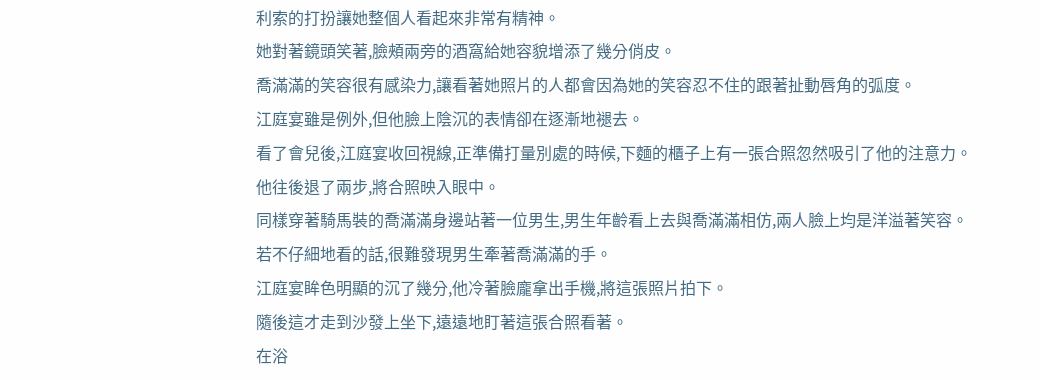利索的打扮讓她整個人看起來非常有精神。
她對著鏡頭笑著,臉頰兩旁的酒窩給她容貌增添了幾分俏皮。
喬滿滿的笑容很有感染力,讓看著她照片的人都會因為她的笑容忍不住的跟著扯動唇角的弧度。
江庭宴雖是例外,但他臉上陰沉的表情卻在逐漸地褪去。
看了會兒後,江庭宴收回視線,正準備打量別處的時候,下麵的櫃子上有一張合照忽然吸引了他的注意力。
他往後退了兩步,將合照映入眼中。
同樣穿著騎馬裝的喬滿滿身邊站著一位男生,男生年齡看上去與喬滿滿相仿,兩人臉上均是洋溢著笑容。
若不仔細地看的話,很難發現男生牽著喬滿滿的手。
江庭宴眸色明顯的沉了幾分,他冷著臉龐拿出手機,將這張照片拍下。
隨後這才走到沙發上坐下,遠遠地盯著這張合照看著。
在浴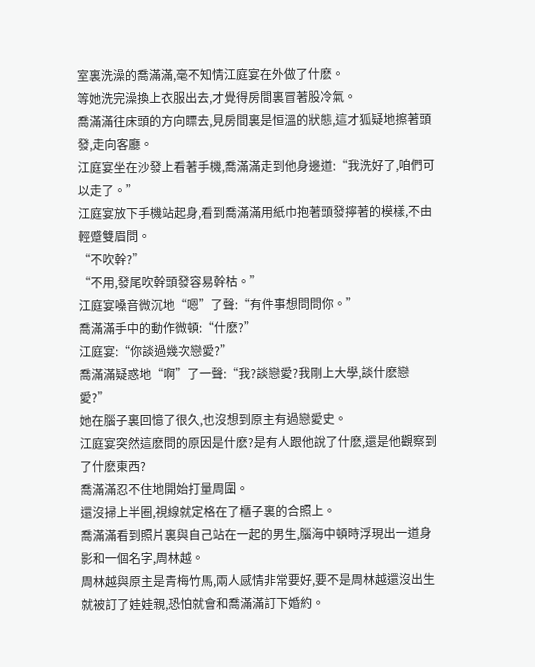室裏洗澡的喬滿滿,毫不知情江庭宴在外做了什麽。
等她洗完澡換上衣服出去,才覺得房間裏冒著股冷氣。
喬滿滿往床頭的方向瞟去,見房間裏是恒溫的狀態,這才狐疑地擦著頭發,走向客廳。
江庭宴坐在沙發上看著手機,喬滿滿走到他身邊道:“我洗好了,咱們可以走了。”
江庭宴放下手機站起身,看到喬滿滿用紙巾抱著頭發擰著的模樣,不由輕蹙雙眉問。
“不吹幹?”
“不用,發尾吹幹頭發容易幹枯。”
江庭宴嗓音微沉地“嗯”了聲:“有件事想問問你。”
喬滿滿手中的動作微頓:“什麽?”
江庭宴:“你談過幾次戀愛?”
喬滿滿疑惑地“啊”了一聲:“我?談戀愛?我剛上大學,談什麽戀愛?”
她在腦子裏回憶了很久,也沒想到原主有過戀愛史。
江庭宴突然這麽問的原因是什麽?是有人跟他說了什麽,還是他觀察到了什麽東西?
喬滿滿忍不住地開始打量周圍。
還沒掃上半圈,視線就定格在了櫃子裏的合照上。
喬滿滿看到照片裏與自己站在一起的男生,腦海中頓時浮現出一道身影和一個名字,周林越。
周林越與原主是青梅竹馬,兩人感情非常要好,要不是周林越還沒出生就被訂了娃娃親,恐怕就會和喬滿滿訂下婚約。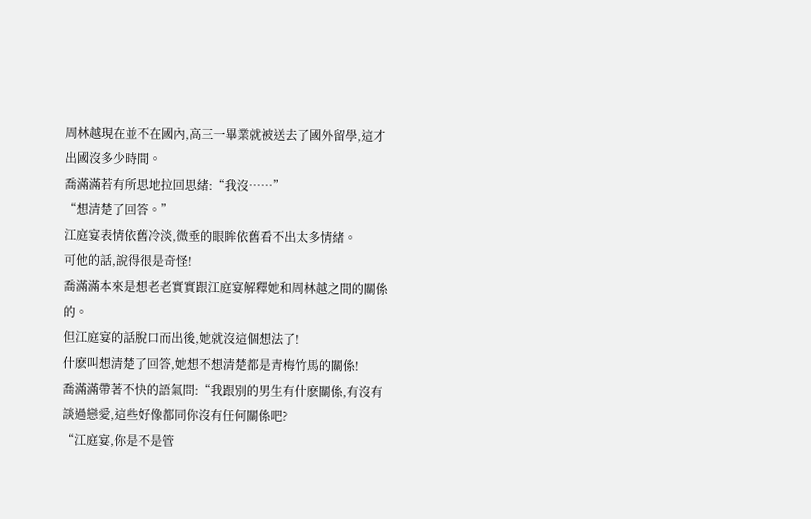周林越現在並不在國內,高三一畢業就被送去了國外留學,這才出國沒多少時間。
喬滿滿若有所思地拉回思緒:“我沒……”
“想清楚了回答。”
江庭宴表情依舊冷淡,微垂的眼眸依舊看不出太多情緒。
可他的話,說得很是奇怪!
喬滿滿本來是想老老實實跟江庭宴解釋她和周林越之間的關係的。
但江庭宴的話脫口而出後,她就沒這個想法了!
什麽叫想清楚了回答,她想不想清楚都是青梅竹馬的關係!
喬滿滿帶著不快的語氣問:“我跟別的男生有什麽關係,有沒有談過戀愛,這些好像都同你沒有任何關係吧?
“江庭宴,你是不是管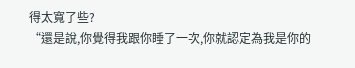得太寬了些?
“還是說,你覺得我跟你睡了一次,你就認定為我是你的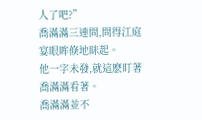人了吧?”
喬滿滿三連問,問得江庭宴眼眸倏地眯起。
他一字未發,就這麽盯著喬滿滿看著。
喬滿滿並不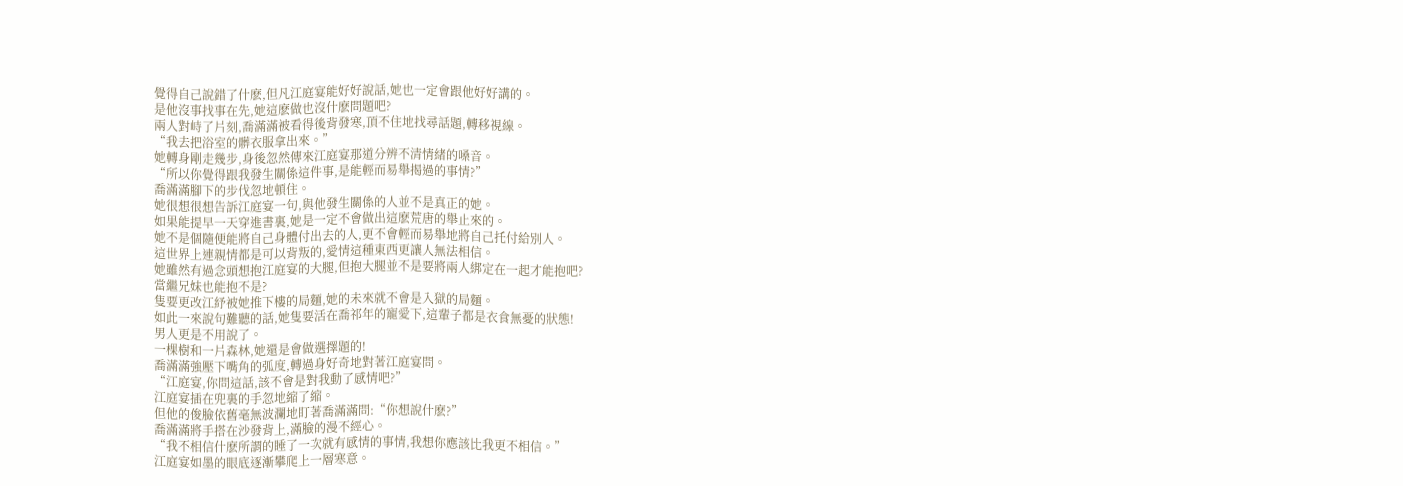覺得自己說錯了什麽,但凡江庭宴能好好說話,她也一定會跟他好好講的。
是他沒事找事在先,她這麽做也沒什麽問題吧?
兩人對峙了片刻,喬滿滿被看得後背發寒,頂不住地找尋話題,轉移視線。
“我去把浴室的髒衣服拿出來。”
她轉身剛走幾步,身後忽然傳來江庭宴那道分辨不清情緒的嗓音。
“所以你覺得跟我發生關係這件事,是能輕而易舉揭過的事情?”
喬滿滿腳下的步伐忽地頓住。
她很想很想告訴江庭宴一句,與他發生關係的人並不是真正的她。
如果能提早一天穿進書裏,她是一定不會做出這麽荒唐的舉止來的。
她不是個隨便能將自己身體付出去的人,更不會輕而易舉地將自己托付給別人。
這世界上連親情都是可以背叛的,愛情這種東西更讓人無法相信。
她雖然有過念頭想抱江庭宴的大腿,但抱大腿並不是要將兩人綁定在一起才能抱吧?
當繼兄妹也能抱不是?
隻要更改江紓被她推下樓的局麵,她的未來就不會是入獄的局麵。
如此一來說句難聽的話,她隻要活在喬祁年的寵愛下,這輩子都是衣食無憂的狀態!
男人更是不用說了。
一棵樹和一片森林,她還是會做選擇題的!
喬滿滿強壓下嘴角的弧度,轉過身好奇地對著江庭宴問。
“江庭宴,你問這話,該不會是對我動了感情吧?”
江庭宴插在兜裏的手忽地縮了縮。
但他的俊臉依舊毫無波瀾地盯著喬滿滿問:“你想說什麽?”
喬滿滿將手搭在沙發背上,滿臉的漫不經心。
“我不相信什麽所謂的睡了一次就有感情的事情,我想你應該比我更不相信。”
江庭宴如墨的眼底逐漸攀爬上一層寒意。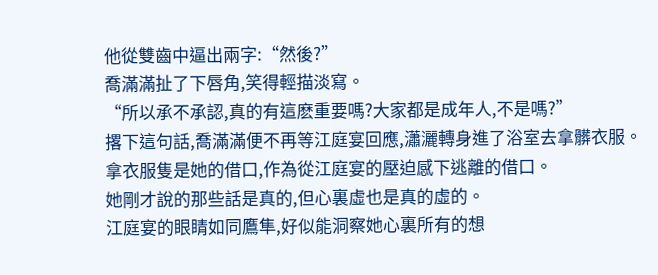他從雙齒中逼出兩字:“然後?”
喬滿滿扯了下唇角,笑得輕描淡寫。
“所以承不承認,真的有這麽重要嗎?大家都是成年人,不是嗎?”
撂下這句話,喬滿滿便不再等江庭宴回應,瀟灑轉身進了浴室去拿髒衣服。
拿衣服隻是她的借口,作為從江庭宴的壓迫感下逃離的借口。
她剛才說的那些話是真的,但心裏虛也是真的虛的。
江庭宴的眼睛如同鷹隼,好似能洞察她心裏所有的想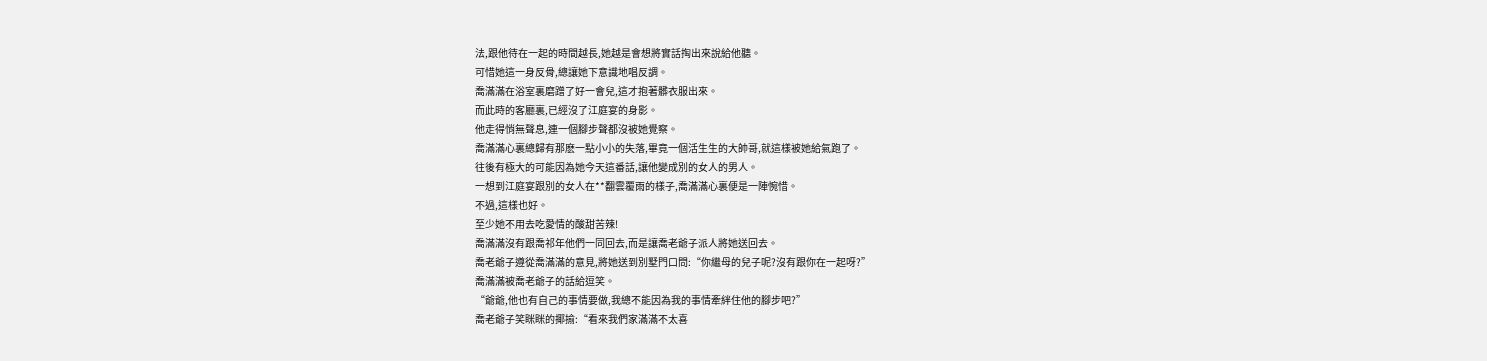法,跟他待在一起的時間越長,她越是會想將實話掏出來說給他聽。
可惜她這一身反骨,總讓她下意識地唱反調。
喬滿滿在浴室裏磨蹭了好一會兒,這才抱著髒衣服出來。
而此時的客廳裏,已經沒了江庭宴的身影。
他走得悄無聲息,連一個腳步聲都沒被她覺察。
喬滿滿心裏總歸有那麽一點小小的失落,畢竟一個活生生的大帥哥,就這樣被她給氣跑了。
往後有極大的可能因為她今天這番話,讓他變成別的女人的男人。
一想到江庭宴跟別的女人在**翻雲覆雨的樣子,喬滿滿心裏便是一陣惋惜。
不過,這樣也好。
至少她不用去吃愛情的酸甜苦辣!
喬滿滿沒有跟喬祁年他們一同回去,而是讓喬老爺子派人將她送回去。
喬老爺子遵從喬滿滿的意見,將她送到別墅門口問:“你繼母的兒子呢?沒有跟你在一起呀?”
喬滿滿被喬老爺子的話給逗笑。
“爺爺,他也有自己的事情要做,我總不能因為我的事情牽絆住他的腳步吧?”
喬老爺子笑眯眯的揶揄:“看來我們家滿滿不太喜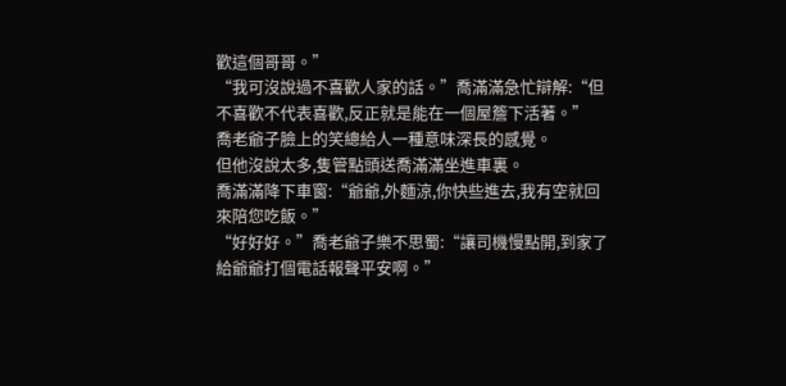歡這個哥哥。”
“我可沒說過不喜歡人家的話。”喬滿滿急忙辯解:“但不喜歡不代表喜歡,反正就是能在一個屋簷下活著。”
喬老爺子臉上的笑總給人一種意味深長的感覺。
但他沒說太多,隻管點頭送喬滿滿坐進車裏。
喬滿滿降下車窗:“爺爺,外麵涼,你快些進去,我有空就回來陪您吃飯。”
“好好好。”喬老爺子樂不思蜀:“讓司機慢點開,到家了給爺爺打個電話報聲平安啊。”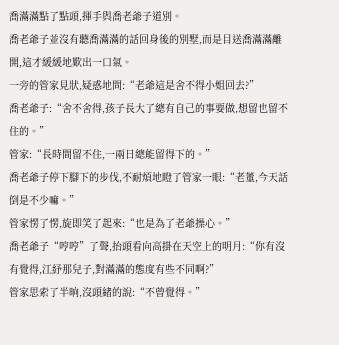喬滿滿點了點頭,揮手與喬老爺子道別。
喬老爺子並沒有聽喬滿滿的話回身後的別墅,而是目送喬滿滿離開,這才緩緩地歎出一口氣。
一旁的管家見狀,疑惑地問:“老爺這是舍不得小姐回去?”
喬老爺子:“舍不舍得,孩子長大了總有自己的事要做,想留也留不住的。”
管家:“長時間留不住,一兩日總能留得下的。”
喬老爺子停下腳下的步伐,不耐煩地瞪了管家一眼:“老董,今天話倒是不少嘛。”
管家愣了愣,旋即笑了起來:“也是為了老爺操心。”
喬老爺子“哼哼”了聲,抬頭看向高掛在天空上的明月:“你有沒有覺得,江紓那兒子,對滿滿的態度有些不同啊?”
管家思索了半晌,沒頭緒的說:“不曾覺得。”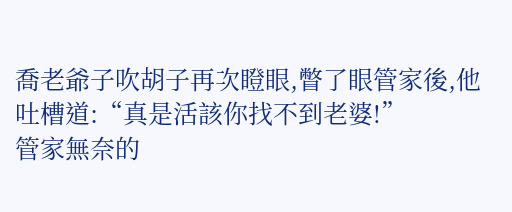喬老爺子吹胡子再次瞪眼,瞥了眼管家後,他吐槽道:“真是活該你找不到老婆!”
管家無奈的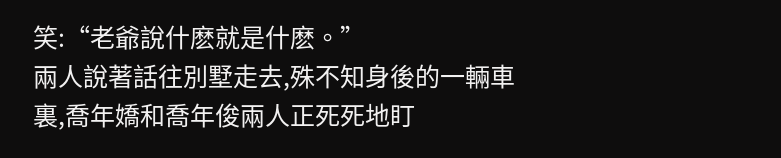笑:“老爺說什麽就是什麽。”
兩人說著話往別墅走去,殊不知身後的一輛車裏,喬年嬌和喬年俊兩人正死死地盯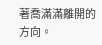著喬滿滿離開的方向。